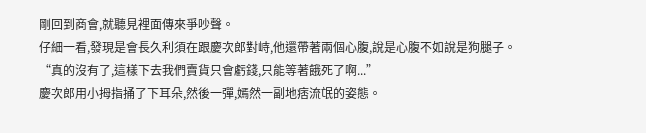剛回到商會,就聽見裡面傳來爭吵聲。
仔細一看,發現是會長久利須在跟慶次郎對峙,他還帶著兩個心腹,說是心腹不如說是狗腿子。
“真的沒有了,這樣下去我們賣貨只會虧錢,只能等著餓死了啊...”
慶次郎用小拇指捅了下耳朵,然後一彈,嫣然一副地痞流氓的姿態。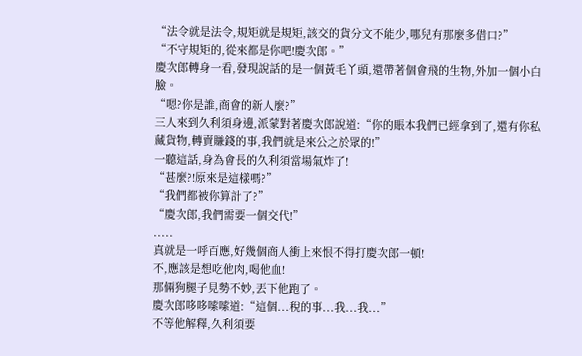“法令就是法令,規矩就是規矩,該交的貨分文不能少,哪兒有那麼多借口?”
“不守規矩的,從來都是你吧!慶次郎。”
慶次郎轉身一看,發現說話的是一個黃毛丫頭,還帶著個會飛的生物,外加一個小白臉。
“嗯?你是誰,商會的新人麼?”
三人來到久利須身邊,派蒙對著慶次郎說道:“你的賬本我們已經拿到了,還有你私藏貨物,轉賣賺錢的事,我們就是來公之於眾的!”
一聽這話,身為會長的久利須當場氣炸了!
“甚麼?!原來是這樣嗎?”
“我們都被你算計了?”
“慶次郎,我們需要一個交代!”
.....
真就是一呼百應,好幾個商人衝上來恨不得打慶次郎一頓!
不,應該是想吃他肉,喝他血!
那倆狗腿子見勢不妙,丟下他跑了。
慶次郎哆哆嗦嗦道:“這個...稅的事...我...我...”
不等他解釋,久利須要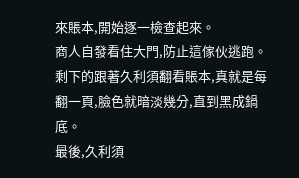來賬本,開始逐一檢查起來。
商人自發看住大門,防止這傢伙逃跑。
剩下的跟著久利須翻看賬本,真就是每翻一頁,臉色就暗淡幾分,直到黑成鍋底。
最後,久利須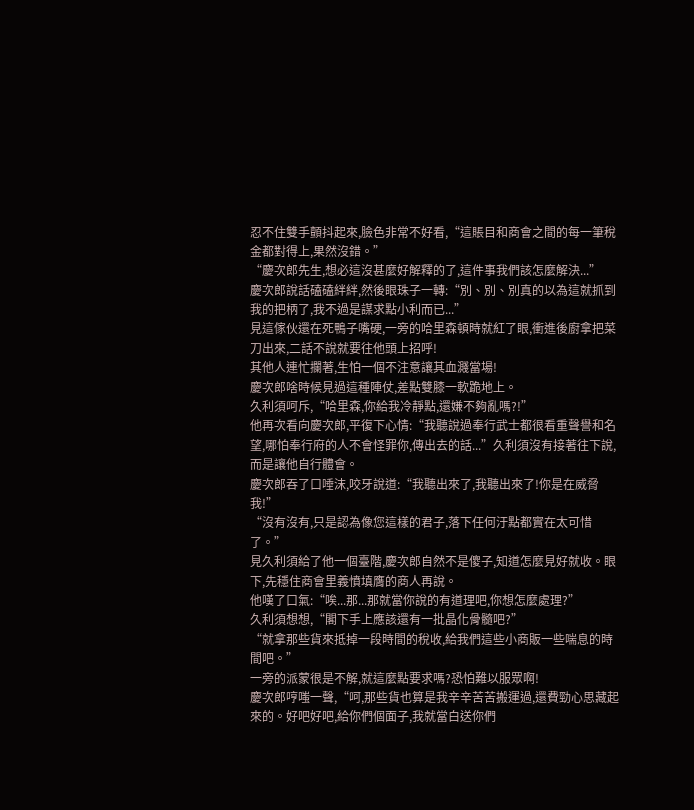忍不住雙手顫抖起來,臉色非常不好看,“這賬目和商會之間的每一筆稅金都對得上,果然沒錯。”
“慶次郎先生,想必這沒甚麼好解釋的了,這件事我們該怎麼解決...”
慶次郎說話磕磕絆絆,然後眼珠子一轉:“別、別、別真的以為這就抓到我的把柄了,我不過是謀求點小利而已...”
見這傢伙還在死鴨子嘴硬,一旁的哈里森頓時就紅了眼,衝進後廚拿把菜刀出來,二話不說就要往他頭上招呼!
其他人連忙攔著,生怕一個不注意讓其血濺當場!
慶次郎啥時候見過這種陣仗,差點雙膝一軟跪地上。
久利須呵斥,“哈里森,你給我冷靜點,還嫌不夠亂嗎?!”
他再次看向慶次郎,平復下心情:“我聽說過奉行武士都很看重聲譽和名望,哪怕奉行府的人不會怪罪你,傳出去的話...”久利須沒有接著往下說,而是讓他自行體會。
慶次郎吞了口唾沫,咬牙說道:“我聽出來了,我聽出來了!你是在威脅我!”
“沒有沒有,只是認為像您這樣的君子,落下任何汙點都實在太可惜了。”
見久利須給了他一個臺階,慶次郎自然不是傻子,知道怎麼見好就收。眼下,先穩住商會里義憤填膺的商人再說。
他嘆了口氣:“唉...那...那就當你說的有道理吧,你想怎麼處理?”
久利須想想,“閣下手上應該還有一批晶化骨髓吧?”
“就拿那些貨來抵掉一段時間的稅收,給我們這些小商販一些喘息的時間吧。”
一旁的派蒙很是不解,就這麼點要求嗎?恐怕難以服眾啊!
慶次郎哼嗤一聲,“呵,那些貨也算是我辛辛苦苦搬運過,還費勁心思藏起來的。好吧好吧,給你們個面子,我就當白送你們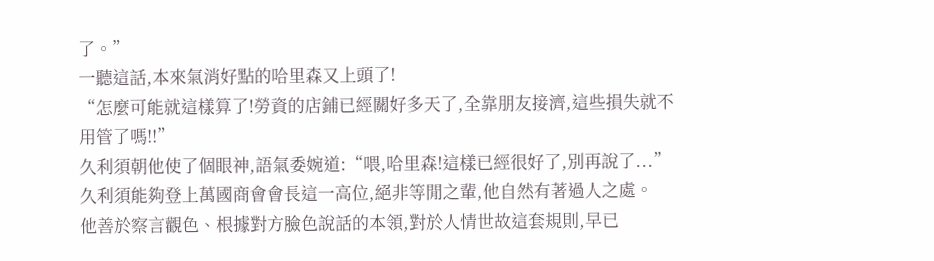了。”
一聽這話,本來氣消好點的哈里森又上頭了!
“怎麼可能就這樣算了!勞資的店鋪已經關好多天了,全靠朋友接濟,這些損失就不用管了嗎!!”
久利須朝他使了個眼神,語氣委婉道:“喂,哈里森!這樣已經很好了,別再說了...”
久利須能夠登上萬國商會會長這一高位,絕非等閒之輩,他自然有著過人之處。
他善於察言觀色、根據對方臉色說話的本領,對於人情世故這套規則,早已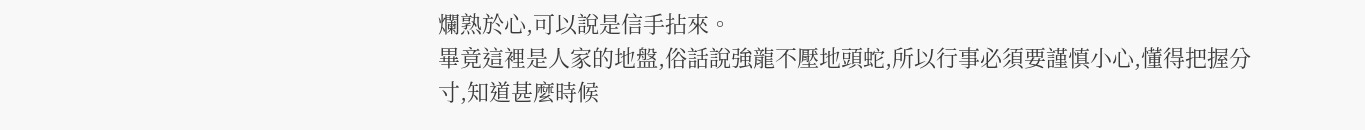爛熟於心,可以說是信手拈來。
畢竟這裡是人家的地盤,俗話說強龍不壓地頭蛇,所以行事必須要謹慎小心,懂得把握分寸,知道甚麼時候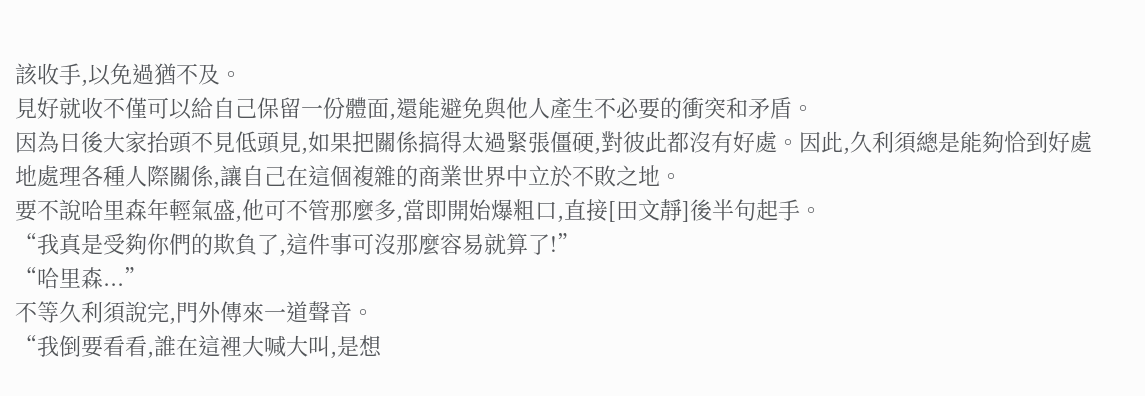該收手,以免過猶不及。
見好就收不僅可以給自己保留一份體面,還能避免與他人產生不必要的衝突和矛盾。
因為日後大家抬頭不見低頭見,如果把關係搞得太過緊張僵硬,對彼此都沒有好處。因此,久利須總是能夠恰到好處地處理各種人際關係,讓自己在這個複雜的商業世界中立於不敗之地。
要不說哈里森年輕氣盛,他可不管那麼多,當即開始爆粗口,直接[田文靜]後半句起手。
“我真是受夠你們的欺負了,這件事可沒那麼容易就算了!”
“哈里森...”
不等久利須說完,門外傳來一道聲音。
“我倒要看看,誰在這裡大喊大叫,是想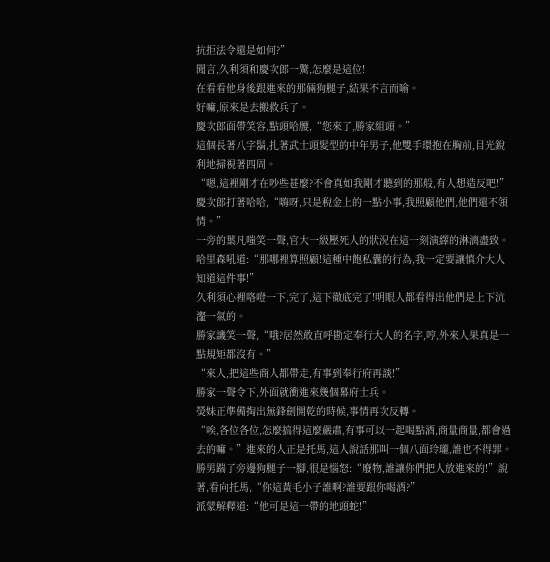抗拒法令還是如何?”
聞言,久利須和慶次郎一驚,怎麼是這位!
在看看他身後跟進來的那倆狗腿子,結果不言而喻。
好嘛,原來是去搬救兵了。
慶次郎面帶笑容,點頭哈腰,“您來了,勝家組頭。”
這個長著八字鬍,扎著武士頭髮型的中年男子,他雙手環抱在胸前,目光銳利地掃視著四周。
“嗯,這裡剛才在吵些甚麼?不會真如我剛才聽到的那般,有人想造反吧!”
慶次郎打著哈哈,“嗨呀,只是稅金上的一點小事,我照顧他們,他們還不領情。”
一旁的葉凡嗤笑一聲,官大一級壓死人的狀況在這一刻演繹的淋漓盡致。
哈里森吼道:“那哪裡算照顧!這種中飽私囊的行為,我一定要讓慎介大人知道這件事!”
久利須心裡咯噔一下,完了,這下徹底完了!明眼人都看得出他們是上下沆瀣一氣的。
勝家譏笑一聲,“哦?居然敢直呼勘定奉行大人的名字,哼,外來人果真是一點規矩都沒有。”
“來人,把這些商人都帶走,有事到奉行府再談!”
勝家一聲令下,外面就衝進來幾個幕府士兵。
熒妹正準備掏出無鋒劍開乾的時候,事情再次反轉。
“唉,各位各位,怎麼搞得這麼嚴肅,有事可以一起喝點酒,商量商量,都會過去的嘛。”進來的人正是托馬,這人說話那叫一個八面玲瓏,誰也不得罪。
勝男踹了旁邊狗腿子一腳,很是惱怒:“廢物,誰讓你們把人放進來的!”說著,看向托馬,“你這黃毛小子誰啊?誰要跟你喝酒?”
派蒙解釋道:“他可是這一帶的地頭蛇!”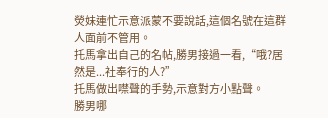熒妹連忙示意派蒙不要說話,這個名號在這群人面前不管用。
托馬拿出自己的名帖,勝男接過一看,“哦?居然是...社奉行的人?”
托馬做出噤聲的手勢,示意對方小點聲。
勝男哪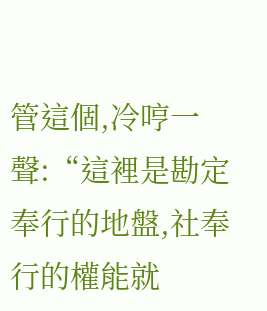管這個,冷哼一聲:“這裡是勘定奉行的地盤,社奉行的權能就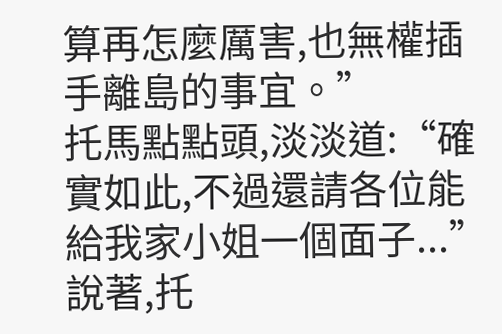算再怎麼厲害,也無權插手離島的事宜。”
托馬點點頭,淡淡道:“確實如此,不過還請各位能給我家小姐一個面子...”
說著,托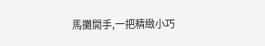馬攤開手,一把精緻小巧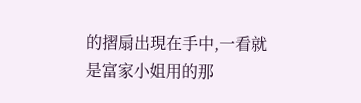的摺扇出現在手中,一看就是富家小姐用的那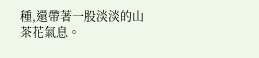種,還帶著一股淡淡的山茶花氣息。